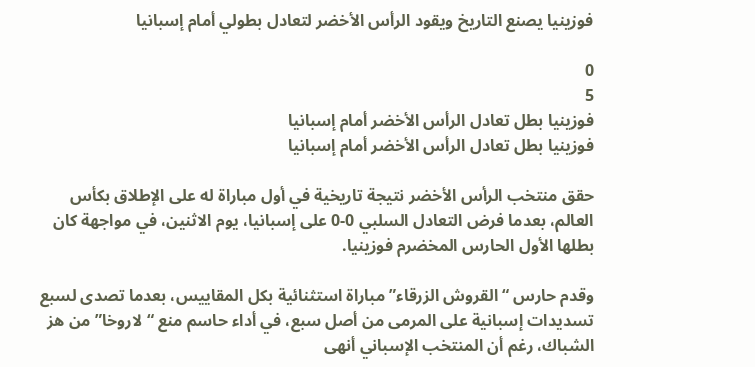فوزينيا يصنع التاريخ ويقود الرأس الأخضر لتعادل بطولي أمام إسبانيا

0
5
فوزينيا بطل تعادل الرأس الأخضر أمام إسبانيا
فوزينيا بطل تعادل الرأس الأخضر أمام إسبانيا

حقق منتخب الرأس الأخضر نتيجة تاريخية في أول مباراة له على الإطلاق بكأس العالم، بعدما فرض التعادل السلبي 0-0 على إسبانيا، يوم الاثنين، في مواجهة كان بطلها الأول الحارس المخضرم فوزينيا.

وقدم حارس “القروش الزرقاء” مباراة استثنائية بكل المقاييس، بعدما تصدى لسبع تسديدات إسبانية على المرمى من أصل سبع، في أداء حاسم منع “لاروخا” من هز الشباك، رغم أن المنتخب الإسباني أنهى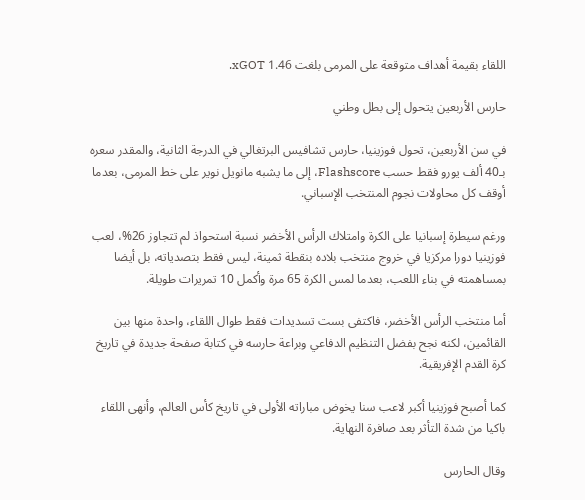اللقاء بقيمة أهداف متوقعة على المرمى بلغت 1.46 xGOT.

حارس الأربعين يتحول إلى بطل وطني

في سن الأربعين، تحول فوزينيا، حارس تشافيس البرتغالي في الدرجة الثانية، والمقدر سعره بـ40 ألف يورو فقط حسب Flashscore، إلى ما يشبه مانويل نوير على خط المرمى، بعدما أوقف كل محاولات نجوم المنتخب الإسباني.

ورغم سيطرة إسبانيا على الكرة وامتلاك الرأس الأخضر نسبة استحواذ لم تتجاوز 26%، لعب فوزينيا دورا مركزيا في خروج منتخب بلاده بنقطة ثمينة، ليس فقط بتصدياته، بل أيضا بمساهمته في بناء اللعب، بعدما لمس الكرة 65 مرة وأكمل 10 تمريرات طويلة.

أما منتخب الرأس الأخضر، فاكتفى بست تسديدات فقط طوال اللقاء، واحدة منها بين القائمين، لكنه نجح بفضل التنظيم الدفاعي وبراعة حارسه في كتابة صفحة جديدة في تاريخ كرة القدم الإفريقية.

كما أصبح فوزينيا أكبر لاعب سنا يخوض مباراته الأولى في تاريخ كأس العالم، وأنهى اللقاء باكيا من شدة التأثر بعد صافرة النهاية.

وقال الحارس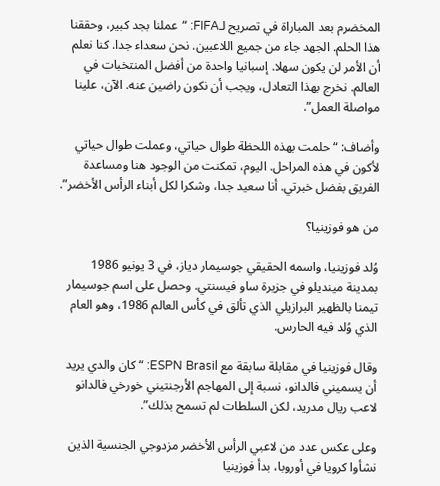المخضرم بعد المباراة في تصريح لـFIFA: “عملنا بجد كبير، وحققنا هذا الحلم. الجهد جاء من جميع اللاعبين. نحن سعداء جدا. كنا نعلم أن الأمر لن يكون سهلا. إسبانيا واحدة من أفضل المنتخبات في العالم. نخرج بهذا التعادل، ويجب أن نكون راضين عنه. الآن، علينا مواصلة العمل”.

وأضاف: “حلمت بهذه اللحظة طوال حياتي، وعملت طوال حياتي لأكون في هذه المراحل. اليوم، تمكنت من الوجود هنا ومساعدة الفريق بفضل خبرتي. أنا سعيد جدا، وشكرا لكل أبناء الرأس الأخضر”.

من هو فوزينيا؟

وُلد فوزينيا، واسمه الحقيقي جوسيمار دياز، في 3 يونيو 1986 بمدينة مينديلو في جزيرة ساو فيسنتي. وحصل على اسم جوسيمار تيمنا بالظهير البرازيلي الذي تألق في كأس العالم 1986، وهو العام الذي وُلد فيه الحارس.

وقال فوزينيا في مقابلة سابقة مع ESPN Brasil: “كان والدي يريد أن يسميني فالدانو، نسبة إلى المهاجم الأرجنتيني خورخي فالدانو لاعب ريال مدريد، لكن السلطات لم تسمح بذلك”.

وعلى عكس عدد من لاعبي الرأس الأخضر مزدوجي الجنسية الذين نشأوا كرويا في أوروبا، بدأ فوزينيا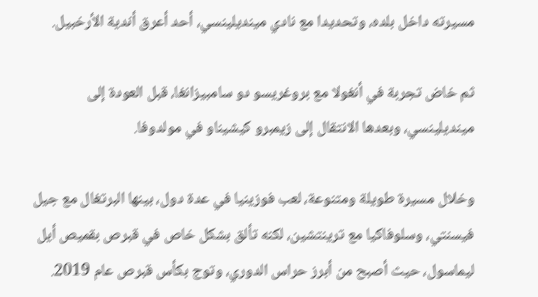مسيرته داخل بلده، وتحديدا مع نادي مينديلينسي، أحد أعرق أندية الأرخبيل.

ثم خاض تجربة في أنغولا مع بروغريسو دو سامبيزانغا، قبل العودة إلى مينديلينسي، وبعدها الانتقال إلى زيمبرو كيشيناو في مولدوفا.

وخلال مسيرة طويلة ومتنوعة، لعب فوزينيا في عدة دول، بينها البرتغال مع جيل فيسنتي، وسلوفاكيا مع ترينتشين، لكنه تألق بشكل خاص في قبرص بقميص أيل ليماسول، حيث أصبح من أبرز حراس الدوري، وتوج بكأس قبرص عام 2019.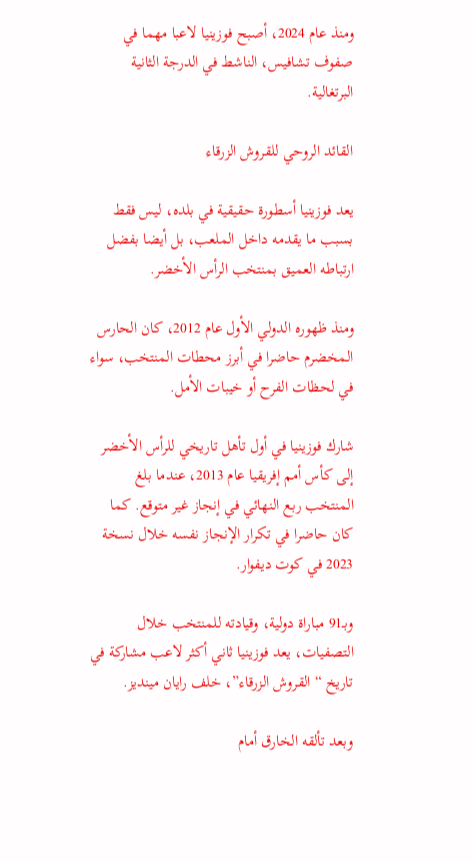ومنذ عام 2024، أصبح فوزينيا لاعبا مهما في صفوف تشافيس، الناشط في الدرجة الثانية البرتغالية.

القائد الروحي للقروش الزرقاء

يعد فوزينيا أسطورة حقيقية في بلده، ليس فقط بسبب ما يقدمه داخل الملعب، بل أيضا بفضل ارتباطه العميق بمنتخب الرأس الأخضر.

ومنذ ظهوره الدولي الأول عام 2012، كان الحارس المخضرم حاضرا في أبرز محطات المنتخب، سواء في لحظات الفرح أو خيبات الأمل.

شارك فوزينيا في أول تأهل تاريخي للرأس الأخضر إلى كأس أمم إفريقيا عام 2013، عندما بلغ المنتخب ربع النهائي في إنجاز غير متوقع. كما كان حاضرا في تكرار الإنجاز نفسه خلال نسخة 2023 في كوت ديفوار.

وبـ91 مباراة دولية، وقيادته للمنتخب خلال التصفيات، يعد فوزينيا ثاني أكثر لاعب مشاركة في تاريخ “القروش الزرقاء”، خلف رايان مينديز.

وبعد تألقه الخارق أمام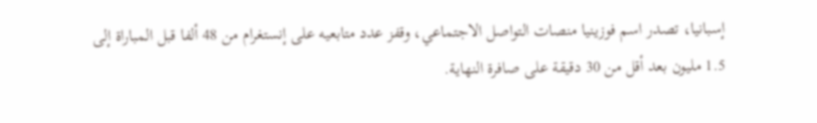إسبانيا، تصدر اسم فوزينيا منصات التواصل الاجتماعي، وقفز عدد متابعيه على إنستغرام من 48 ألفا قبل المباراة إلى 1.5 مليون بعد أقل من 30 دقيقة على صافرة النهاية.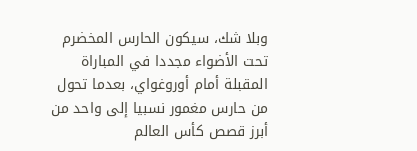وبلا شك، سيكون الحارس المخضرم تحت الأضواء مجددا في المباراة المقبلة أمام أوروغواي، بعدما تحول من حارس مغمور نسبيا إلى واحد من أبرز قصص كأس العالم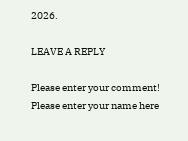2026.

LEAVE A REPLY

Please enter your comment!
Please enter your name here